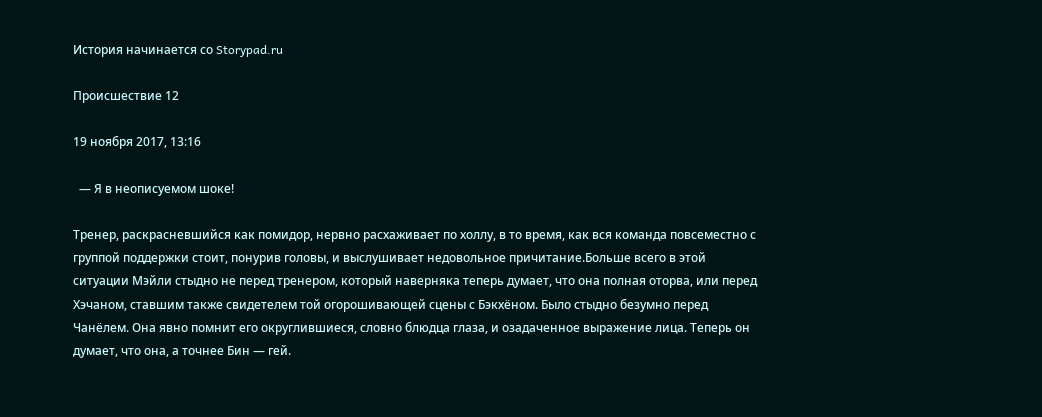История начинается со Storypad.ru

Происшествие 12

19 ноября 2017, 13:16

  — Я в неописуемом шоке!

Тренер, раскрасневшийся как помидор, нервно расхаживает по холлу, в то время, как вся команда повсеместно с группой поддержки стоит, понурив головы, и выслушивает недовольное причитание.Больше всего в этой ситуации Мэйли стыдно не перед тренером, который наверняка теперь думает, что она полная оторва, или перед Хэчаном, ставшим также свидетелем той огорошивающей сцены с Бэкхёном. Было стыдно безумно перед Чанёлем. Она явно помнит его округлившиеся, словно блюдца глаза, и озадаченное выражение лица. Теперь он думает, что она, а точнее Бин — гей.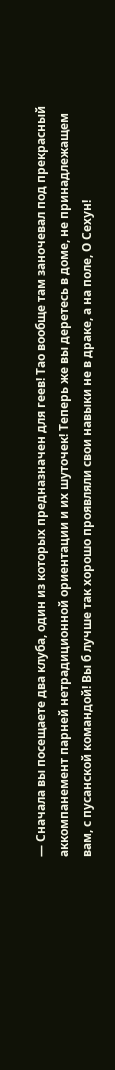— Сначала вы посещаете два клуба, один из которых предназначен для геев! Тао вообще там заночевал под прекрасный аккомпанемент парней нетрадиционной ориентации и их шуточек! Теперь же вы деретесь в доме, не принадлежащем вам, с пусанской командой! Вы б лучше так хорошо проявляли свои навыки не в драке, а на поле, О Сехун!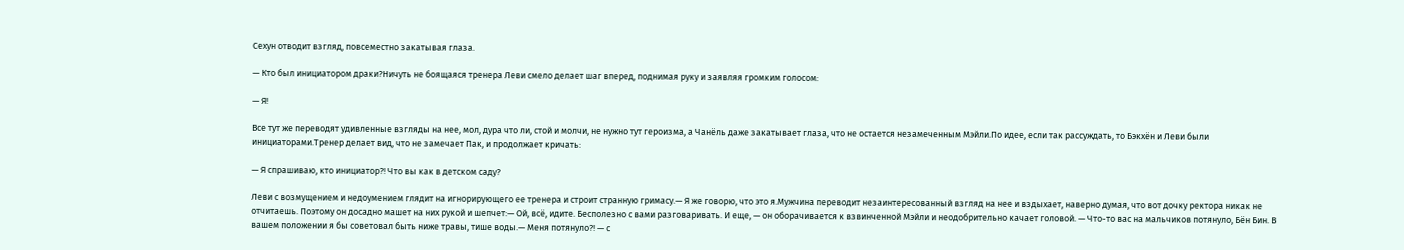Сехун отводит взгляд, повсеместно закатывая глаза.

— Кто был инициатором драки?Ничуть не боящаяся тренера Леви смело делает шаг вперед, поднимая руку и заявляя громким голосом:

— Я!

Все тут же переводят удивленные взгляды на нее, мол, дура что ли, стой и молчи, не нужно тут героизма, а Чанёль даже закатывает глаза, что не остается незамеченным Мэйли.По идее, если так рассуждать, то Бэкхён и Леви были инициаторами.Тренер делает вид, что не замечает Пак, и продолжает кричать:

— Я спрашиваю, кто инициатор?! Что вы как в детском саду?

Леви с возмущением и недоумением глядит на игнорирующего ее тренера и строит странную гримасу.— Я же говорю, что это я.Мужчина переводит незаинтересованный взгляд на нее и вздыхает, наверно думая, что вот дочку ректора никак не отчитаешь. Поэтому он досадно машет на них рукой и шепчет:— Ой, всё, идите. Бесполезно с вами разговаривать. И еще, — он оборачивается к взвинченной Мэйли и неодобрительно качает головой. — Что-то вас на мальчиков потянуло, Бён Бин. В вашем положении я бы советовал быть ниже травы, тише воды.— Меня потянуло?! — с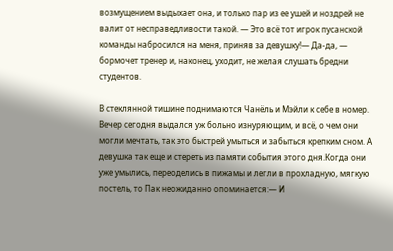возмущением выдыхает она, и только пар из ее ушей и ноздрей не валит от несправедливости такой. — Это всё тот игрок пусанской команды набросился на меня, приняв за девушку!— Да-да, — бормочет тренер и, наконец, уходит, не желая слушать бредни студентов.

В стеклянной тишине поднимаются Чанёль и Мэйли к себе в номер. Вечер сегодня выдался уж больно изнуряющим, и всё, о чем они могли мечтать, так это быстрей умыться и забыться крепким сном. А девушка так еще и стереть из памяти события этого дня.Когда они уже умылись, переоделись в пижамы и легли в прохладную, мягкую постель, то Пак неожиданно опоминается:— И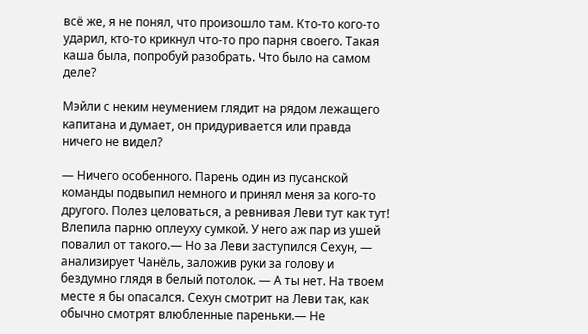всё же, я не понял, что произошло там. Кто-то кого-то ударил, кто-то крикнул что-то про парня своего. Такая каша была, попробуй разобрать. Что было на самом деле?

Мэйли с неким неумением глядит на рядом лежащего капитана и думает, он придуривается или правда ничего не видел?

— Ничего особенного. Парень один из пусанской команды подвыпил немного и принял меня за кого-то другого. Полез целоваться, а ревнивая Леви тут как тут! Влепила парню оплеуху сумкой. У него аж пар из ушей повалил от такого.— Но за Леви заступился Сехун, — анализирует Чанёль, заложив руки за голову и бездумно глядя в белый потолок. — А ты нет. На твоем месте я бы опасался. Сехун смотрит на Леви так, как обычно смотрят влюбленные пареньки.— Не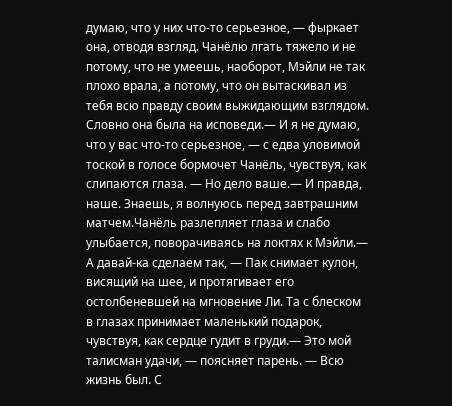думаю, что у них что-то серьезное, — фыркает она, отводя взгляд. Чанёлю лгать тяжело и не потому, что не умеешь, наоборот, Мэйли не так плохо врала, а потому, что он вытаскивал из тебя всю правду своим выжидающим взглядом. Словно она была на исповеди.— И я не думаю, что у вас что-то серьезное, — с едва уловимой тоской в голосе бормочет Чанёль, чувствуя, как слипаются глаза. — Но дело ваше.— И правда, наше. Знаешь, я волнуюсь перед завтрашним матчем.Чанёль разлепляет глаза и слабо улыбается, поворачиваясь на локтях к Мэйли.— А давай-ка сделаем так, — Пак снимает кулон, висящий на шее, и протягивает его остолбеневшей на мгновение Ли. Та с блеском в глазах принимает маленький подарок, чувствуя, как сердце гудит в груди.— Это мой талисман удачи, — поясняет парень. — Всю жизнь был. С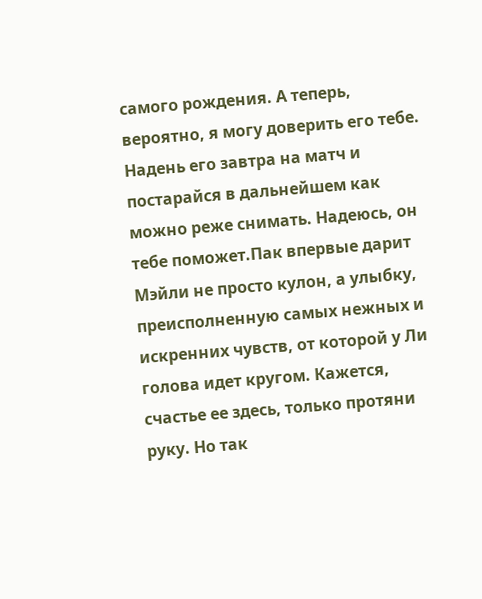самого рождения. А теперь, вероятно, я могу доверить его тебе. Надень его завтра на матч и постарайся в дальнейшем как можно реже снимать. Надеюсь, он тебе поможет.Пак впервые дарит Мэйли не просто кулон, а улыбку, преисполненную самых нежных и искренних чувств, от которой у Ли голова идет кругом. Кажется, счастье ее здесь, только протяни руку. Но так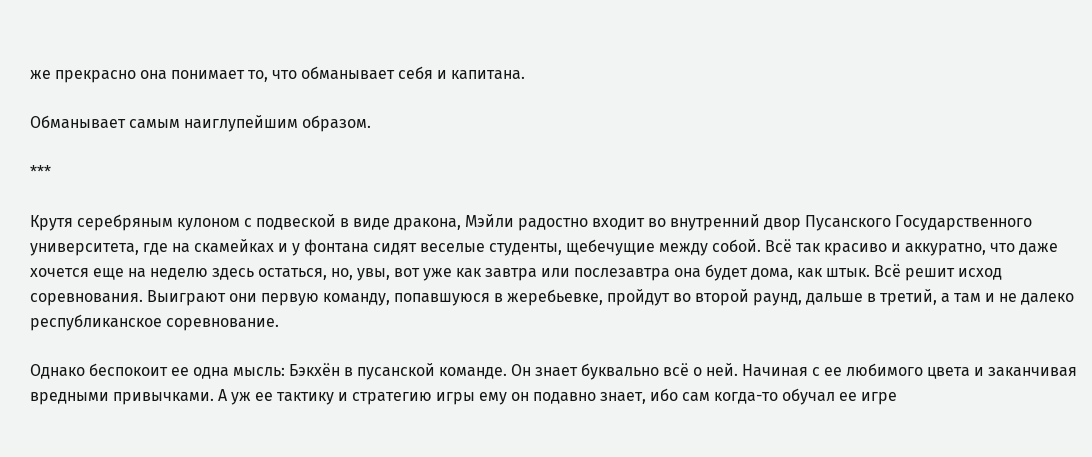же прекрасно она понимает то, что обманывает себя и капитана.

Обманывает самым наиглупейшим образом.

***

Крутя серебряным кулоном с подвеской в виде дракона, Мэйли радостно входит во внутренний двор Пусанского Государственного университета, где на скамейках и у фонтана сидят веселые студенты, щебечущие между собой. Всё так красиво и аккуратно, что даже хочется еще на неделю здесь остаться, но, увы, вот уже как завтра или послезавтра она будет дома, как штык. Всё решит исход соревнования. Выиграют они первую команду, попавшуюся в жеребьевке, пройдут во второй раунд, дальше в третий, а там и не далеко республиканское соревнование.

Однако беспокоит ее одна мысль: Бэкхён в пусанской команде. Он знает буквально всё о ней. Начиная с ее любимого цвета и заканчивая вредными привычками. А уж ее тактику и стратегию игры ему он подавно знает, ибо сам когда-то обучал ее игре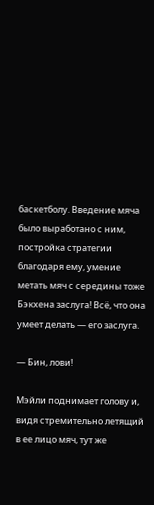баскетболу. Введение мяча было выработано с ним, постройка стратегии благодаря ему, умение метать мяч с середины тоже Бэкхена заслуга! Всё, что она умеет делать — его заслуга.

— Бин, лови!

Мэйли поднимает голову и, видя стремительно летящий в ее лицо мяч, тут же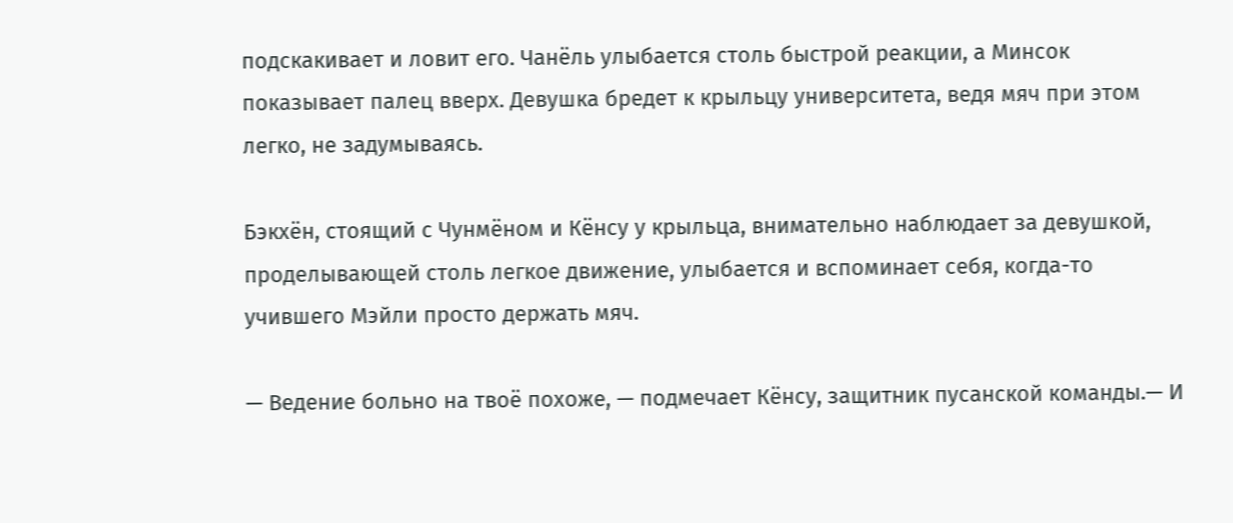подскакивает и ловит его. Чанёль улыбается столь быстрой реакции, а Минсок показывает палец вверх. Девушка бредет к крыльцу университета, ведя мяч при этом легко, не задумываясь.

Бэкхён, стоящий с Чунмёном и Кёнсу у крыльца, внимательно наблюдает за девушкой, проделывающей столь легкое движение, улыбается и вспоминает себя, когда-то учившего Мэйли просто держать мяч.

— Ведение больно на твоё похоже, — подмечает Кёнсу, защитник пусанской команды.— И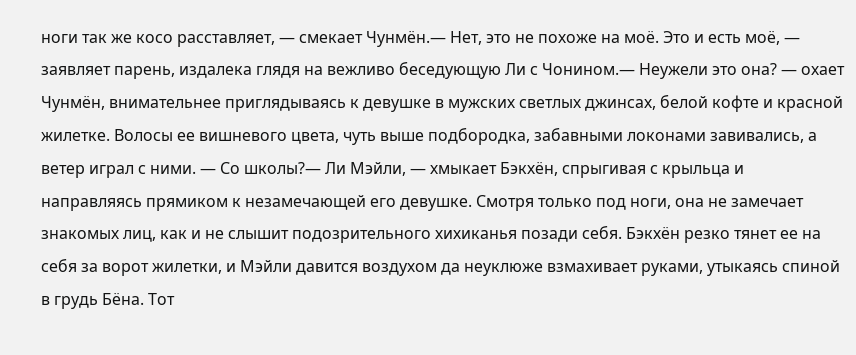ноги так же косо расставляет, — смекает Чунмён.— Нет, это не похоже на моё. Это и есть моё, — заявляет парень, издалека глядя на вежливо беседующую Ли с Чонином.— Неужели это она? — охает Чунмён, внимательнее приглядываясь к девушке в мужских светлых джинсах, белой кофте и красной жилетке. Волосы ее вишневого цвета, чуть выше подбородка, забавными локонами завивались, а ветер играл с ними. — Со школы?— Ли Мэйли, — хмыкает Бэкхён, спрыгивая с крыльца и направляясь прямиком к незамечающей его девушке. Смотря только под ноги, она не замечает знакомых лиц, как и не слышит подозрительного хихиканья позади себя. Бэкхён резко тянет ее на себя за ворот жилетки, и Мэйли давится воздухом да неуклюже взмахивает руками, утыкаясь спиной в грудь Бёна. Тот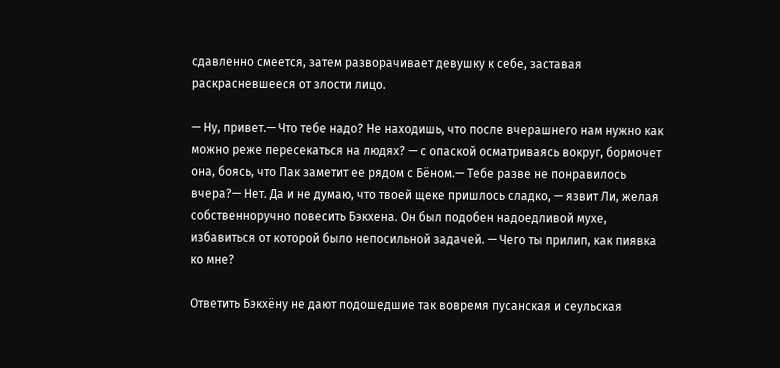сдавленно смеется, затем разворачивает девушку к себе, заставая раскрасневшееся от злости лицо.

— Ну, привет.— Что тебе надо? Не находишь, что после вчерашнего нам нужно как можно реже пересекаться на людях? — с опаской осматриваясь вокруг, бормочет она, боясь, что Пак заметит ее рядом с Бёном.— Тебе разве не понравилось вчера?— Нет. Да и не думаю, что твоей щеке пришлось сладко, — язвит Ли, желая собственноручно повесить Бэкхена. Он был подобен надоедливой мухе, избавиться от которой было непосильной задачей. — Чего ты прилип, как пиявка ко мне?

Ответить Бэкхёну не дают подошедшие так вовремя пусанская и сеульская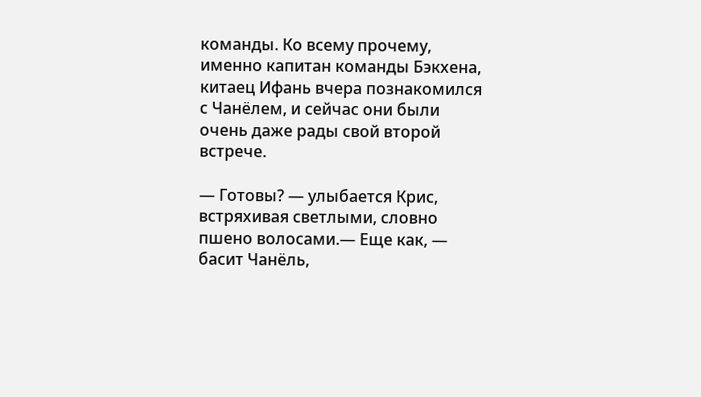команды. Ко всему прочему, именно капитан команды Бэкхена, китаец Ифань вчера познакомился с Чанёлем, и сейчас они были очень даже рады свой второй встрече.

— Готовы? — улыбается Крис, встряхивая светлыми, словно пшено волосами.— Еще как, — басит Чанёль,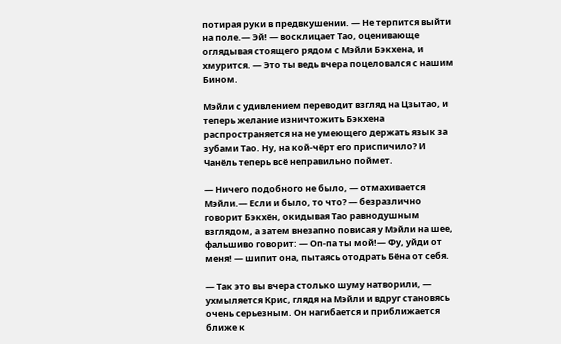потирая руки в предвкушении. — Не терпится выйти на поле.— Эй! — восклицает Тао, оценивающе оглядывая стоящего рядом с Мэйли Бэкхена, и хмурится. — Это ты ведь вчера поцеловался с нашим Бином.

Мэйли с удивлением переводит взгляд на Цзытао, и теперь желание изничтожить Бэкхена распространяется на не умеющего держать язык за зубами Тао. Ну, на кой-чёрт его приспичило? И Чанёль теперь всё неправильно поймет.

— Ничего подобного не было, — отмахивается Мэйли.— Если и было, то что? — безразлично говорит Бэкхён, окидывая Тао равнодушным взглядом, а затем внезапно повисая у Мэйли на шее, фальшиво говорит: — Оп-па ты мой!— Фу, уйди от меня! — шипит она, пытаясь отодрать Бёна от себя.

— Так это вы вчера столько шуму натворили, — ухмыляется Крис, глядя на Мэйли и вдруг становясь очень серьезным. Он нагибается и приближается ближе к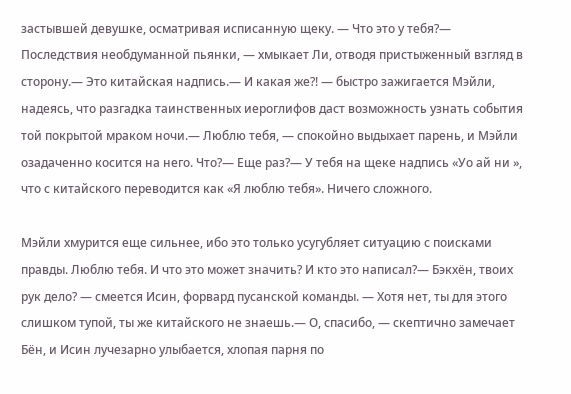застывшей девушке, осматривая исписанную щеку. — Что это у тебя?— Последствия необдуманной пьянки, — хмыкает Ли, отводя пристыженный взгляд в сторону.— Это китайская надпись.— И какая же?! — быстро зажигается Мэйли, надеясь, что разгадка таинственных иероглифов даст возможность узнать события той покрытой мраком ночи.— Люблю тебя, — спокойно выдыхает парень, и Мэйли озадаченно косится на него. Что?— Еще раз?— У тебя на щеке надпись «Уо ай ни », что с китайского переводится как «Я люблю тебя». Ничего сложного.

Мэйли хмурится еще сильнее, ибо это только усугубляет ситуацию с поисками правды. Люблю тебя. И что это может значить? И кто это написал?— Бэкхён, твоих рук дело? — смеется Исин, форвард пусанской команды. — Хотя нет, ты для этого слишком тупой, ты же китайского не знаешь.— О, спасибо, — скептично замечает Бён, и Исин лучезарно улыбается, хлопая парня по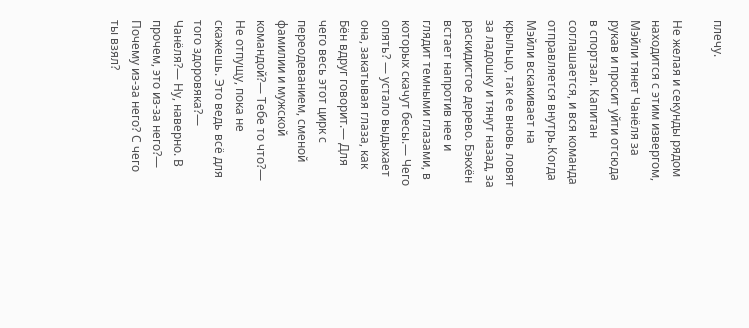плечу.

Не желая и секунды рядом находится с этим извергом, Мэйли тянет Чанёля за рукав и просит уйти отсюда в спортзал. Капитан соглашается, и вся команда отправляется внутрь.Когда Мэйли вскакивает на крыльцо, так ее вновь ловят за ладошку и тянут назад, за раскидистое дерево. Бэкхён встает напротив нее и глядит темными глазами, в которых скачут бесы.— Чего опять? — устало выдыхает она, закатывая глаза, как Бён вдруг говорит.— Для чего весь этот цирк с переодеванием, сменой фамилии и мужской командой?— Тебе то что?— Не отпущу, пока не скажешь. Это ведь всё для того здоровяка?— Чанёля?— Ну, наверно. В прочем, это из-за него?— Почему из-за него? С чего ты взял?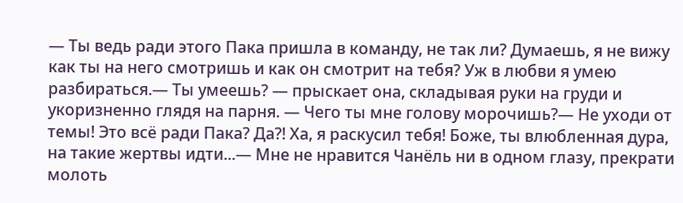— Ты ведь ради этого Пака пришла в команду, не так ли? Думаешь, я не вижу как ты на него смотришь и как он смотрит на тебя? Уж в любви я умею разбираться.— Ты умеешь? — прыскает она, складывая руки на груди и укоризненно глядя на парня. — Чего ты мне голову морочишь?— Не уходи от темы! Это всё ради Пака? Да?! Ха, я раскусил тебя! Боже, ты влюбленная дура, на такие жертвы идти...— Мне не нравится Чанёль ни в одном глазу, прекрати молоть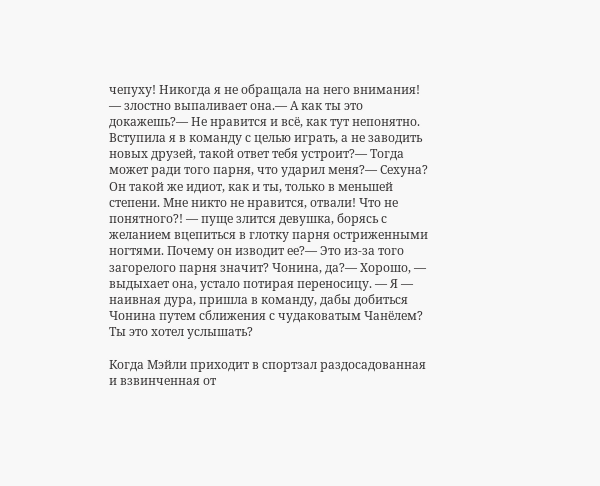чепуху! Никогда я не обращала на него внимания! — злостно выпаливает она.— А как ты это докажешь?— Не нравится и всё, как тут непонятно. Вступила я в команду с целью играть, а не заводить новых друзей, такой ответ тебя устроит?— Тогда может ради того парня, что ударил меня?— Сехуна? Он такой же идиот, как и ты, только в меньшей степени. Мне никто не нравится, отвали! Что не понятного?! — пуще злится девушка, борясь с желанием вцепиться в глотку парня остриженными ногтями. Почему он изводит ее?— Это из-за того загорелого парня значит? Чонина, да?— Хорошо, — выдыхает она, устало потирая переносицу. — Я — наивная дура, пришла в команду, дабы добиться Чонина путем сближения с чудаковатым Чанёлем? Ты это хотел услышать?

Когда Мэйли приходит в спортзал раздосадованная и взвинченная от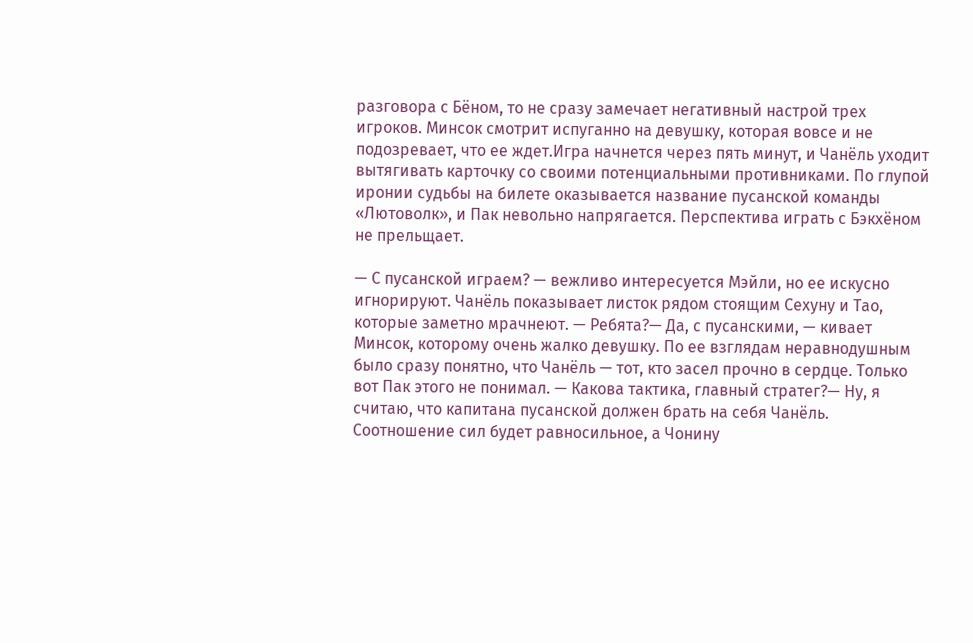разговора с Бёном, то не сразу замечает негативный настрой трех игроков. Минсок смотрит испуганно на девушку, которая вовсе и не подозревает, что ее ждет.Игра начнется через пять минут, и Чанёль уходит вытягивать карточку со своими потенциальными противниками. По глупой иронии судьбы на билете оказывается название пусанской команды «Лютоволк», и Пак невольно напрягается. Перспектива играть с Бэкхёном не прельщает.

— С пусанской играем? — вежливо интересуется Мэйли, но ее искусно игнорируют. Чанёль показывает листок рядом стоящим Сехуну и Тао, которые заметно мрачнеют. — Ребята?— Да, с пусанскими, — кивает Минсок, которому очень жалко девушку. По ее взглядам неравнодушным было сразу понятно, что Чанёль — тот, кто засел прочно в сердце. Только вот Пак этого не понимал. — Какова тактика, главный стратег?— Ну, я считаю, что капитана пусанской должен брать на себя Чанёль. Соотношение сил будет равносильное, а Чонину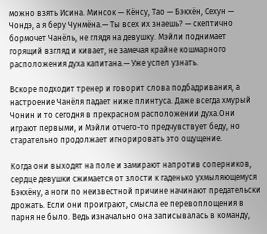можно взять Исина. Минсок — Кёнсу, Тао — Бэкхён, Сехун — Чондэ, а я беру Чунмёна.— Ты всех их знаешь? — скептично бормочет Чанёль, не глядя на девушку. Мэйли поднимает горящий взгляд и кивает, не замечая крайне кошмарного расположения духа капитана.— Уже успел узнать.

Вскоре подходит тренер и говорит слова подбадривания, а настроение Чанёля падает ниже плинтуса. Даже всегда хмурый Чонин и то сегодня в прекрасном расположении духа.Они играют первыми, и Мэйли отчего-то предчувствует беду, но старательно продолжает игнорировать это ощущение.

Когда они выходят на поле и замирают напротив соперников, сердце девушки сжимается от злости к гаденько ухмыляющемуся Бэкхёну, а ноги по неизвестной причине начинают предательски дрожать. Если они проиграют, смысла ее перевоплощения в парня не было. Ведь изначально она записывалась в команду,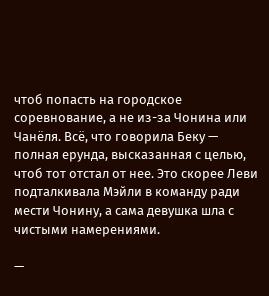чтоб попасть на городское соревнование, а не из-за Чонина или Чанёля. Всё, что говорила Беку — полная ерунда, высказанная с целью, чтоб тот отстал от нее. Это скорее Леви подталкивала Мэйли в команду ради мести Чонину, а сама девушка шла с чистыми намерениями.

—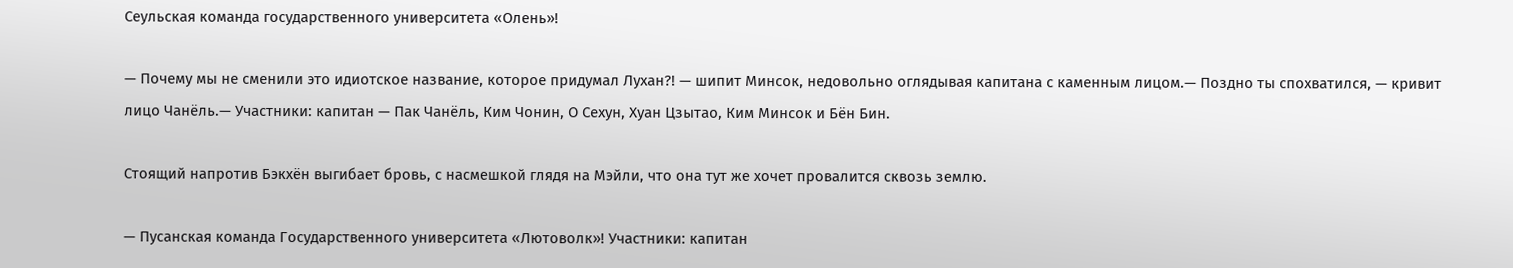Сеульская команда государственного университета «Олень»!

— Почему мы не сменили это идиотское название, которое придумал Лухан?! — шипит Минсок, недовольно оглядывая капитана с каменным лицом.— Поздно ты спохватился, — кривит лицо Чанёль.— Участники: капитан — Пак Чанёль, Ким Чонин, О Сехун, Хуан Цзытао, Ким Минсок и Бён Бин.

Стоящий напротив Бэкхён выгибает бровь, с насмешкой глядя на Мэйли, что она тут же хочет провалится сквозь землю.

— Пусанская команда Государственного университета «Лютоволк»! Участники: капитан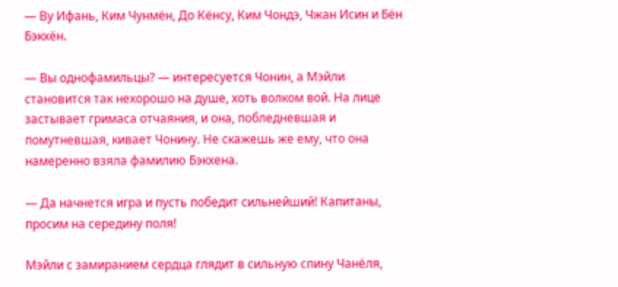— Ву Ифань, Ким Чунмён, До Кёнсу, Ким Чондэ, Чжан Исин и Бён Бэкхён.

— Вы однофамильцы? — интересуется Чонин, а Мэйли становится так нехорошо на душе, хоть волком вой. На лице застывает гримаса отчаяния, и она, побледневшая и помутневшая, кивает Чонину. Не скажешь же ему, что она намеренно взяла фамилию Бэкхена.

— Да начнется игра и пусть победит сильнейший! Капитаны, просим на середину поля!

Мэйли с замиранием сердца глядит в сильную спину Чанёля,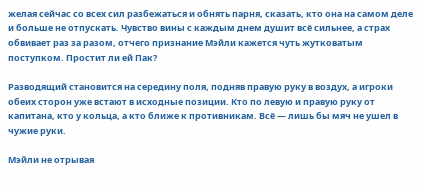желая сейчас со всех сил разбежаться и обнять парня, сказать, кто она на самом деле и больше не отпускать. Чувство вины с каждым днем душит всё сильнее, а страх обвивает раз за разом, отчего признание Мэйли кажется чуть жутковатым поступком. Простит ли ей Пак?

Разводящий становится на середину поля, подняв правую руку в воздух, а игроки обеих сторон уже встают в исходные позиции. Кто по левую и правую руку от капитана, кто у кольца, а кто ближе к противникам. Всё — лишь бы мяч не ушел в чужие руки.

Мэйли не отрывая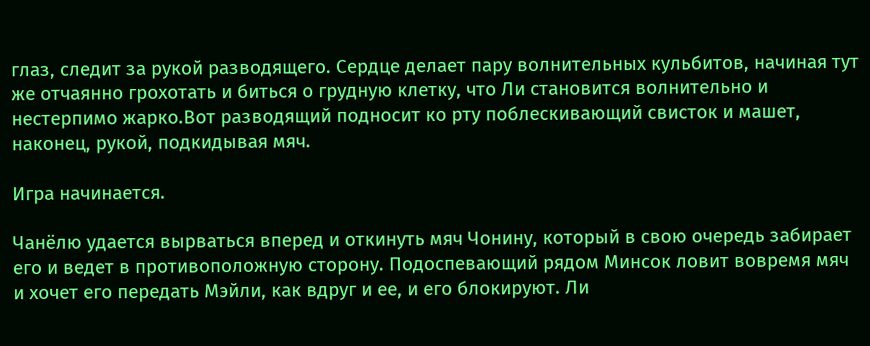глаз, следит за рукой разводящего. Сердце делает пару волнительных кульбитов, начиная тут же отчаянно грохотать и биться о грудную клетку, что Ли становится волнительно и нестерпимо жарко.Вот разводящий подносит ко рту поблескивающий свисток и машет, наконец, рукой, подкидывая мяч.

Игра начинается.

Чанёлю удается вырваться вперед и откинуть мяч Чонину, который в свою очередь забирает его и ведет в противоположную сторону. Подоспевающий рядом Минсок ловит вовремя мяч и хочет его передать Мэйли, как вдруг и ее, и его блокируют. Ли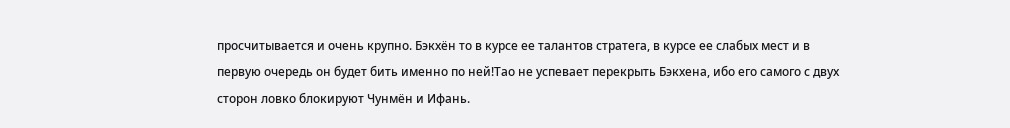просчитывается и очень крупно. Бэкхён то в курсе ее талантов стратега, в курсе ее слабых мест и в первую очередь он будет бить именно по ней!Тао не успевает перекрыть Бэкхена, ибо его самого с двух сторон ловко блокируют Чунмён и Ифань.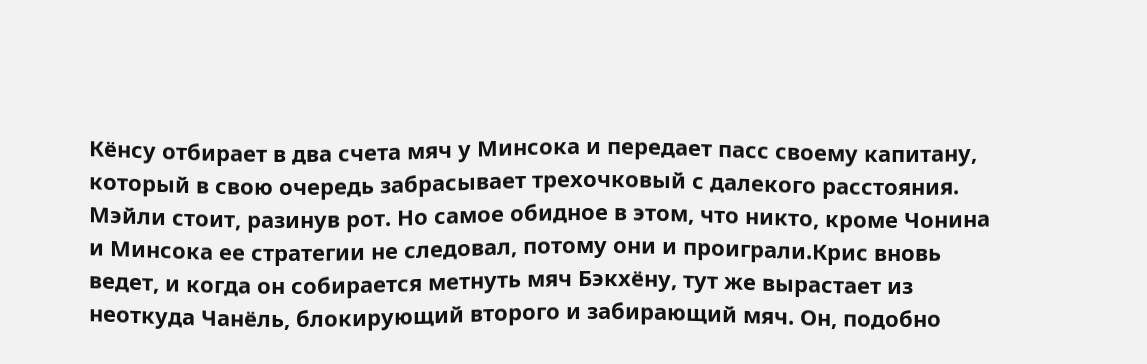Кёнсу отбирает в два счета мяч у Минсока и передает пасс своему капитану, который в свою очередь забрасывает трехочковый с далекого расстояния. Мэйли стоит, разинув рот. Но самое обидное в этом, что никто, кроме Чонина и Минсока ее стратегии не следовал, потому они и проиграли.Крис вновь ведет, и когда он собирается метнуть мяч Бэкхёну, тут же вырастает из неоткуда Чанёль, блокирующий второго и забирающий мяч. Он, подобно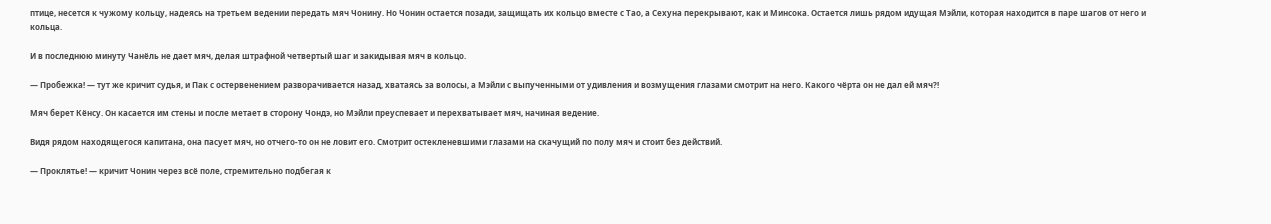птице, несется к чужому кольцу, надеясь на третьем ведении передать мяч Чонину. Но Чонин остается позади, защищать их кольцо вместе с Тао, а Сехуна перекрывают, как и Минсока. Остается лишь рядом идущая Мэйли, которая находится в паре шагов от него и кольца.

И в последнюю минуту Чанёль не дает мяч, делая штрафной четвертый шаг и закидывая мяч в кольцо.

— Пробежка! — тут же кричит судья, и Пак с остервенением разворачивается назад, хватаясь за волосы, а Мэйли с выпученными от удивления и возмущения глазами смотрит на него. Какого чёрта он не дал ей мяч?!

Мяч берет Кёнсу. Он касается им стены и после метает в сторону Чондэ, но Мэйли преуспевает и перехватывает мяч, начиная ведение.

Видя рядом находящегося капитана, она пасует мяч, но отчего-то он не ловит его. Смотрит остекленевшими глазами на скачущий по полу мяч и стоит без действий.

— Проклятье! — кричит Чонин через всё поле, стремительно подбегая к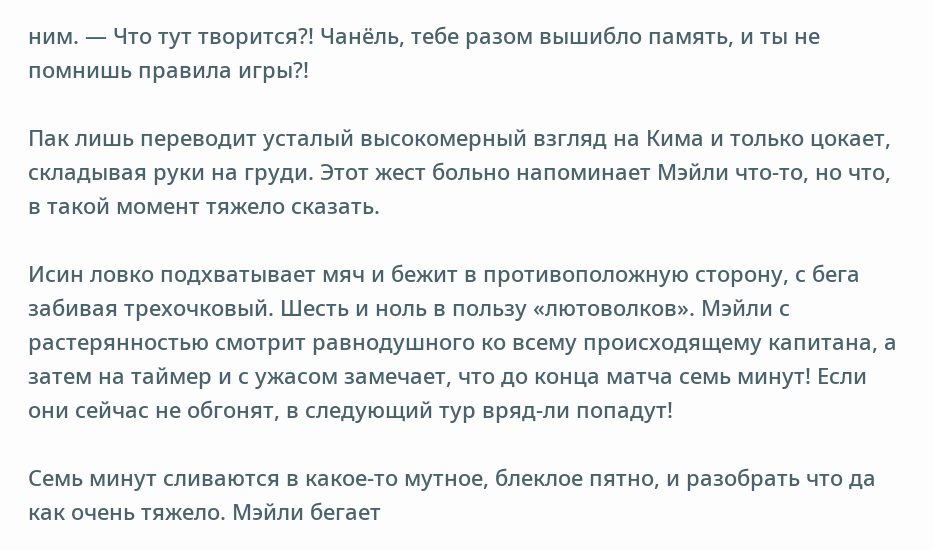ним. — Что тут творится?! Чанёль, тебе разом вышибло память, и ты не помнишь правила игры?!

Пак лишь переводит усталый высокомерный взгляд на Кима и только цокает, складывая руки на груди. Этот жест больно напоминает Мэйли что-то, но что, в такой момент тяжело сказать.

Исин ловко подхватывает мяч и бежит в противоположную сторону, с бега забивая трехочковый. Шесть и ноль в пользу «лютоволков». Мэйли с растерянностью смотрит равнодушного ко всему происходящему капитана, а затем на таймер и с ужасом замечает, что до конца матча семь минут! Если они сейчас не обгонят, в следующий тур вряд-ли попадут!

Семь минут сливаются в какое-то мутное, блеклое пятно, и разобрать что да как очень тяжело. Мэйли бегает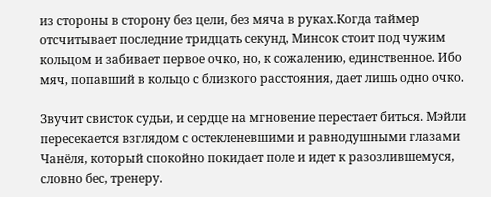из стороны в сторону без цели, без мяча в руках.Когда таймер отсчитывает последние тридцать секунд, Минсок стоит под чужим кольцом и забивает первое очко, но, к сожалению, единственное. Ибо мяч, попавший в кольцо с близкого расстояния, дает лишь одно очко.

Звучит свисток судьи, и сердце на мгновение перестает биться. Мэйли пересекается взглядом с остекленевшими и равнодушными глазами Чанёля, который спокойно покидает поле и идет к разозлившемуся, словно бес, тренеру.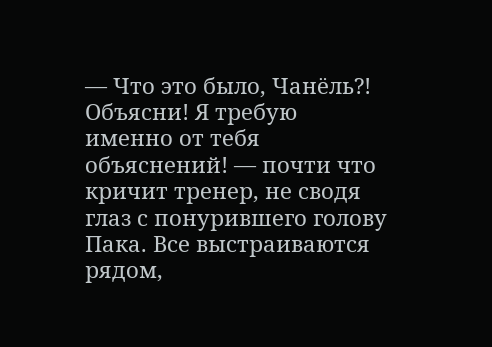— Что это было, Чанёль?! Объясни! Я требую именно от тебя объяснений! — почти что кричит тренер, не сводя глаз с понурившего голову Пака. Все выстраиваются рядом,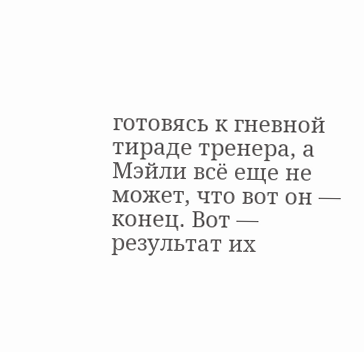готовясь к гневной тираде тренера, а Мэйли всё еще не может, что вот он — конец. Вот — результат их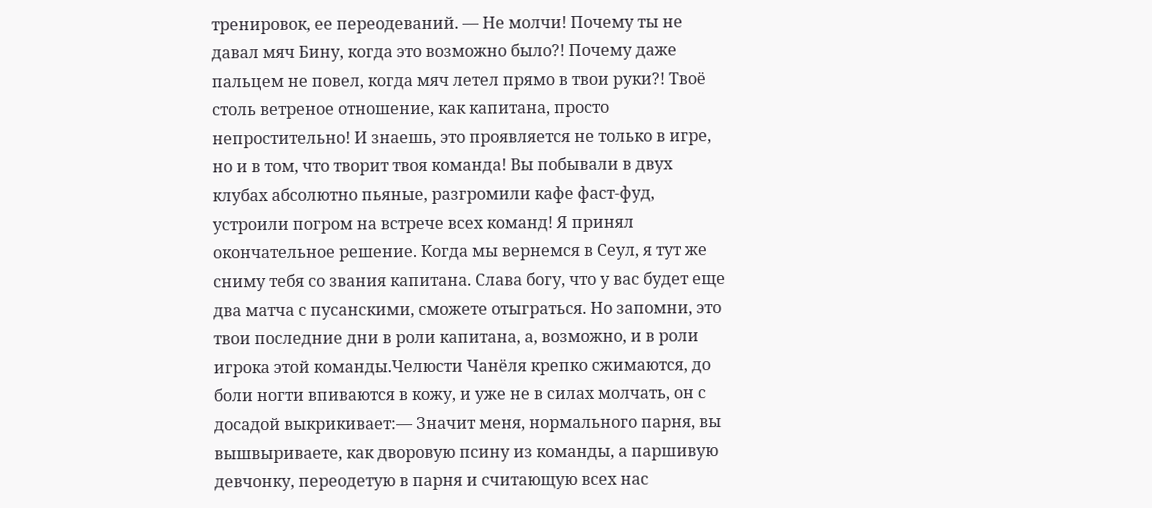тренировок, ее переодеваний. — Не молчи! Почему ты не давал мяч Бину, когда это возможно было?! Почему даже пальцем не повел, когда мяч летел прямо в твои руки?! Твоё столь ветреное отношение, как капитана, просто непростительно! И знаешь, это проявляется не только в игре, но и в том, что творит твоя команда! Вы побывали в двух клубах абсолютно пьяные, разгромили кафе фаст-фуд, устроили погром на встрече всех команд! Я принял окончательное решение. Когда мы вернемся в Сеул, я тут же сниму тебя со звания капитана. Слава богу, что у вас будет еще два матча с пусанскими, сможете отыграться. Но запомни, это твои последние дни в роли капитана, а, возможно, и в роли игрока этой команды.Челюсти Чанёля крепко сжимаются, до боли ногти впиваются в кожу, и уже не в силах молчать, он с досадой выкрикивает:— Значит меня, нормального парня, вы вышвыриваете, как дворовую псину из команды, а паршивую девчонку, переодетую в парня и считающую всех нас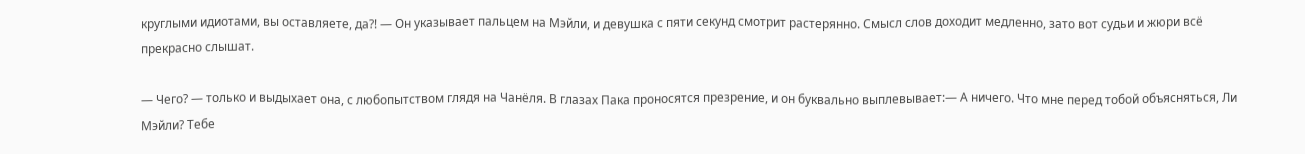круглыми идиотами, вы оставляете, да?! — Он указывает пальцем на Мэйли, и девушка с пяти секунд смотрит растерянно. Смысл слов доходит медленно, зато вот судьи и жюри всё прекрасно слышат.

— Чего? — только и выдыхает она, с любопытством глядя на Чанёля. В глазах Пака проносятся презрение, и он буквально выплевывает:— А ничего. Что мне перед тобой объясняться, Ли Мэйли? Тебе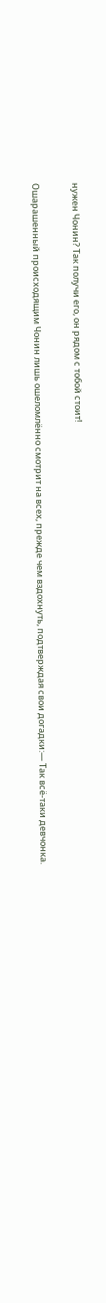нужен Чонин? Так получи его, он рядом с тобой стоит!

Ошарашенный происходящим Чонин лишь ошеломлённо смотрит на всех, прежде чем вздохнуть, подтверждая свои догадки:— Так всё-таки девчонка.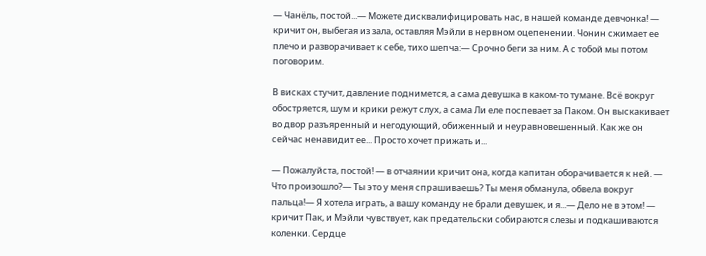— Чанёль, постой...— Можете дисквалифицировать нас, в нашей команде девчонка! — кричит он, выбегая из зала, оставляя Мэйли в нервном оцепенении. Чонин сжимает ее плечо и разворачивает к себе, тихо шепча:— Срочно беги за ним. А с тобой мы потом поговорим.

В висках стучит, давление поднимется, а сама девушка в каком-то тумане. Всё вокруг обостряется, шум и крики режут слух, а сама Ли еле поспевает за Паком. Он выскакивает во двор разъяренный и негодующий, обиженный и неуравновешенный. Как же он сейчас ненавидит ее... Просто хочет прижать и...

— Пожалуйста, постой! — в отчаянии кричит она, когда капитан оборачивается к ней. — Что произошло?— Ты это у меня спрашиваешь? Ты меня обманула, обвела вокруг пальца!— Я хотела играть, а вашу команду не брали девушек, и я...— Дело не в этом! — кричит Пак, и Мэйли чувствует, как предательски собираются слезы и подкашиваются коленки. Сердце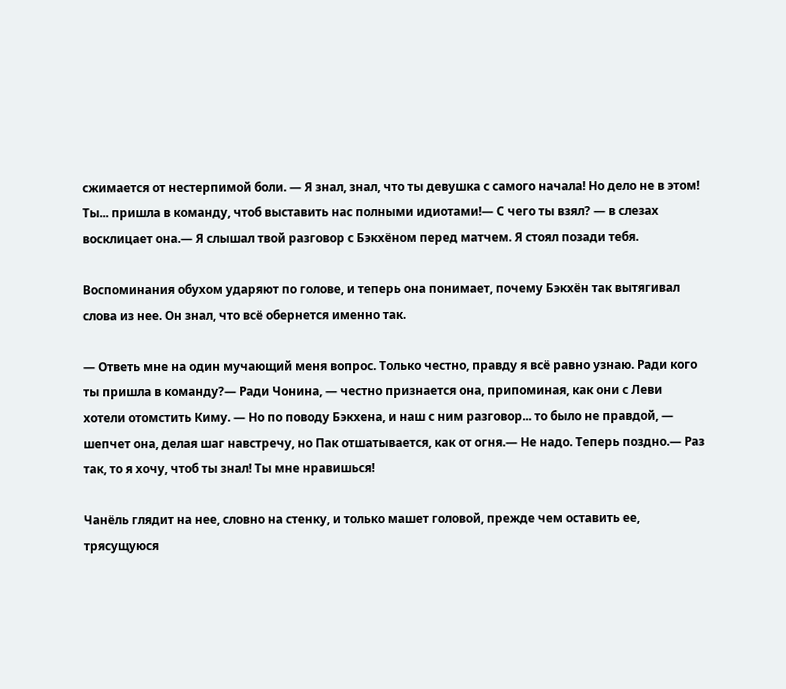сжимается от нестерпимой боли. — Я знал, знал, что ты девушка с самого начала! Но дело не в этом! Ты... пришла в команду, чтоб выставить нас полными идиотами!— С чего ты взял? — в слезах восклицает она.— Я слышал твой разговор с Бэкхёном перед матчем. Я стоял позади тебя.

Воспоминания обухом ударяют по голове, и теперь она понимает, почему Бэкхён так вытягивал слова из нее. Он знал, что всё обернется именно так.

— Ответь мне на один мучающий меня вопрос. Только честно, правду я всё равно узнаю. Ради кого ты пришла в команду?— Ради Чонина, — честно признается она, припоминая, как они с Леви хотели отомстить Киму. — Но по поводу Бэкхена, и наш с ним разговор... то было не правдой, — шепчет она, делая шаг навстречу, но Пак отшатывается, как от огня.— Не надо. Теперь поздно.— Раз так, то я хочу, чтоб ты знал! Ты мне нравишься!

Чанёль глядит на нее, словно на стенку, и только машет головой, прежде чем оставить ее, трясущуюся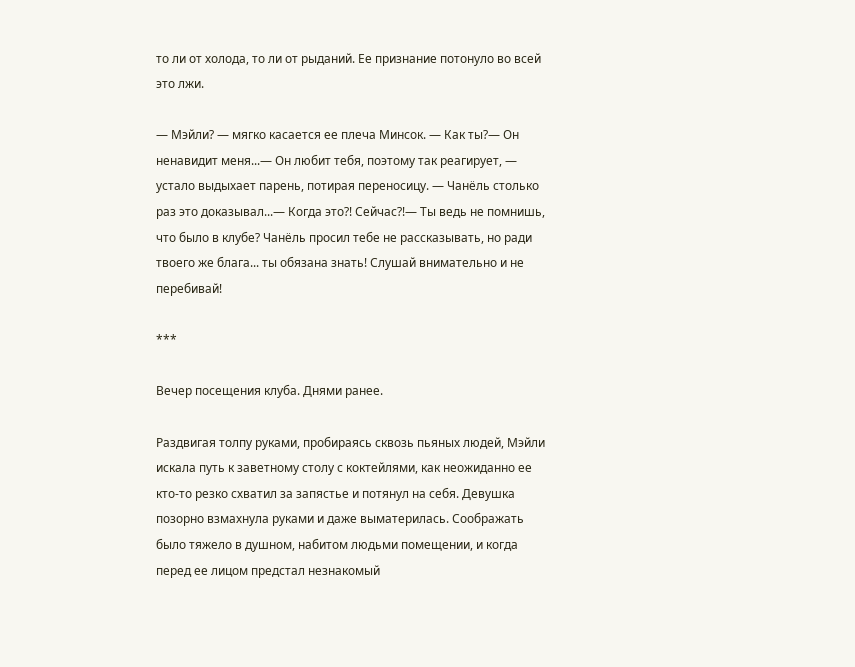то ли от холода, то ли от рыданий. Ее признание потонуло во всей это лжи.

— Мэйли? — мягко касается ее плеча Минсок. — Как ты?— Он ненавидит меня...— Он любит тебя, поэтому так реагирует, — устало выдыхает парень, потирая переносицу. — Чанёль столько раз это доказывал...— Когда это?! Сейчас?!— Ты ведь не помнишь, что было в клубе? Чанёль просил тебе не рассказывать, но ради твоего же блага... ты обязана знать! Слушай внимательно и не перебивай!

***

Вечер посещения клуба. Днями ранее.

Раздвигая толпу руками, пробираясь сквозь пьяных людей, Мэйли искала путь к заветному столу с коктейлями, как неожиданно ее кто-то резко схватил за запястье и потянул на себя. Девушка позорно взмахнула руками и даже выматерилась. Соображать было тяжело в душном, набитом людьми помещении, и когда перед ее лицом предстал незнакомый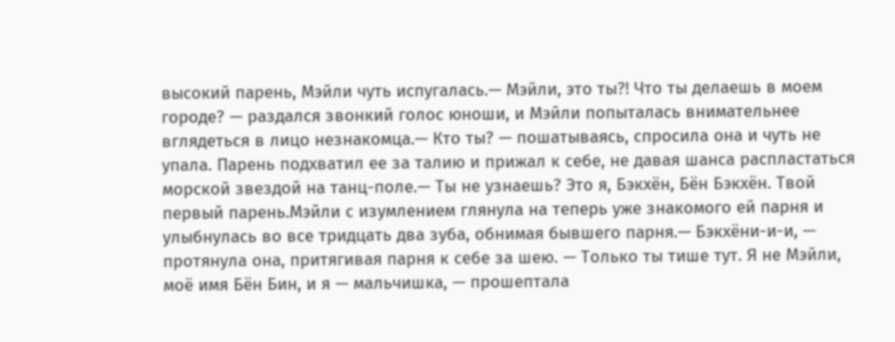высокий парень, Мэйли чуть испугалась.— Мэйли, это ты?! Что ты делаешь в моем городе? — раздался звонкий голос юноши, и Мэйли попыталась внимательнее вглядеться в лицо незнакомца.— Кто ты? — пошатываясь, спросила она и чуть не упала. Парень подхватил ее за талию и прижал к себе, не давая шанса распластаться морской звездой на танц-поле.— Ты не узнаешь? Это я, Бэкхён, Бён Бэкхён. Твой первый парень.Мэйли с изумлением глянула на теперь уже знакомого ей парня и улыбнулась во все тридцать два зуба, обнимая бывшего парня.— Бэкхёни-и-и, — протянула она, притягивая парня к себе за шею. — Только ты тише тут. Я не Мэйли, моё имя Бён Бин, и я — мальчишка, — прошептала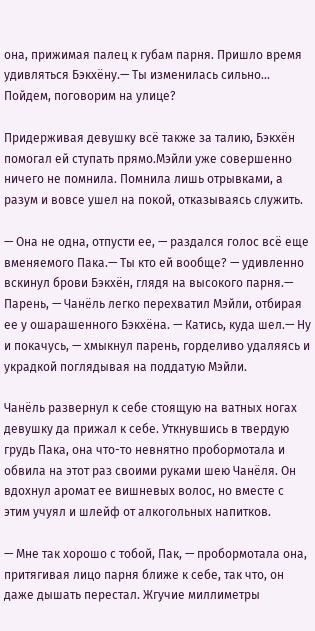она, прижимая палец к губам парня. Пришло время удивляться Бэкхёну.— Ты изменилась сильно... Пойдем, поговорим на улице?

Придерживая девушку всё также за талию, Бэкхён помогал ей ступать прямо.Мэйли уже совершенно ничего не помнила. Помнила лишь отрывками, а разум и вовсе ушел на покой, отказываясь служить.

— Она не одна, отпусти ее, — раздался голос всё еще вменяемого Пака.— Ты кто ей вообще? — удивленно вскинул брови Бэкхён, глядя на высокого парня.— Парень, — Чанёль легко перехватил Мэйли, отбирая ее у ошарашенного Бэкхёна. — Катись, куда шел.— Ну и покачусь, — хмыкнул парень, горделиво удаляясь и украдкой поглядывая на поддатую Мэйли.

Чанёль развернул к себе стоящую на ватных ногах девушку да прижал к себе. Уткнувшись в твердую грудь Пака, она что-то невнятно пробормотала и обвила на этот раз своими руками шею Чанёля. Он вдохнул аромат ее вишневых волос, но вместе с этим учуял и шлейф от алкогольных напитков.

— Мне так хорошо с тобой, Пак, — пробормотала она, притягивая лицо парня ближе к себе, так что, он даже дышать перестал. Жгучие миллиметры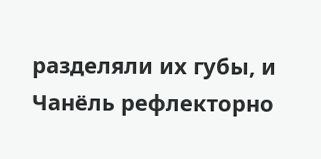разделяли их губы, и Чанёль рефлекторно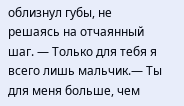облизнул губы, не решаясь на отчаянный шаг. — Только для тебя я всего лишь мальчик.— Ты для меня больше, чем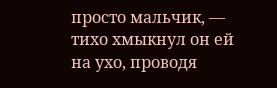просто мальчик, — тихо хмыкнул он ей на ухо, проводя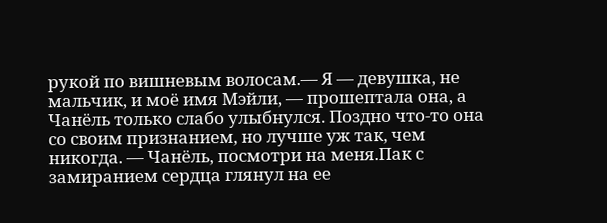рукой по вишневым волосам.— Я — девушка, не мальчик, и моё имя Мэйли, — прошептала она, а Чанёль только слабо улыбнулся. Поздно что-то она со своим признанием, но лучше уж так, чем никогда. — Чанёль, посмотри на меня.Пак с замиранием сердца глянул на ее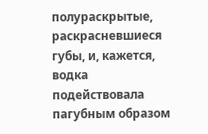полураскрытые, раскрасневшиеся губы, и, кажется, водка подействовала пагубным образом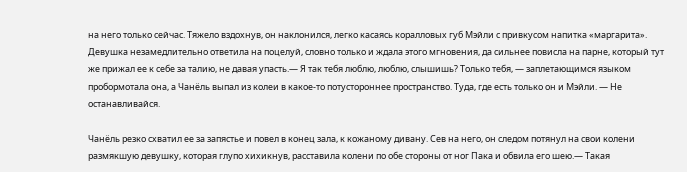на него только сейчас. Тяжело вздохнув, он наклонился, легко касаясь коралловых губ Мэйли с привкусом напитка «маргарита». Девушка незамедлительно ответила на поцелуй, словно только и ждала этого мгновения, да сильнее повисла на парне, который тут же прижал ее к себе за талию, не давая упасть.— Я так тебя люблю, люблю, слышишь? Только тебя, — заплетающимся языком пробормотала она, а Чанёль выпал из колеи в какое-то потустороннее пространство. Туда, где есть только он и Мэйли. — Не останавливайся.

Чанёль резко схватил ее за запястье и повел в конец зала, к кожаному дивану. Сев на него, он следом потянул на свои колени размякшую девушку, которая глупо хихикнув, расставила колени по обе стороны от ног Пака и обвила его шею.— Такая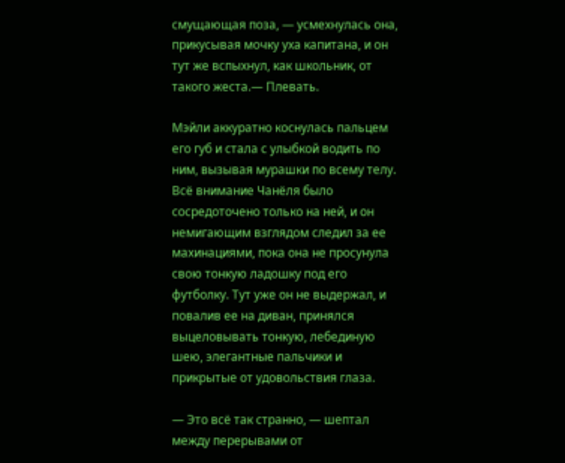смущающая поза, — усмехнулась она, прикусывая мочку уха капитана, и он тут же вспыхнул, как школьник, от такого жеста.— Плевать.

Мэйли аккуратно коснулась пальцем его губ и стала с улыбкой водить по ним, вызывая мурашки по всему телу. Всё внимание Чанёля было сосредоточено только на ней, и он немигающим взглядом следил за ее махинациями, пока она не просунула свою тонкую ладошку под его футболку. Тут уже он не выдержал, и повалив ее на диван, принялся выцеловывать тонкую, лебединую шею, элегантные пальчики и прикрытые от удовольствия глаза.

— Это всё так странно, — шептал между перерывами от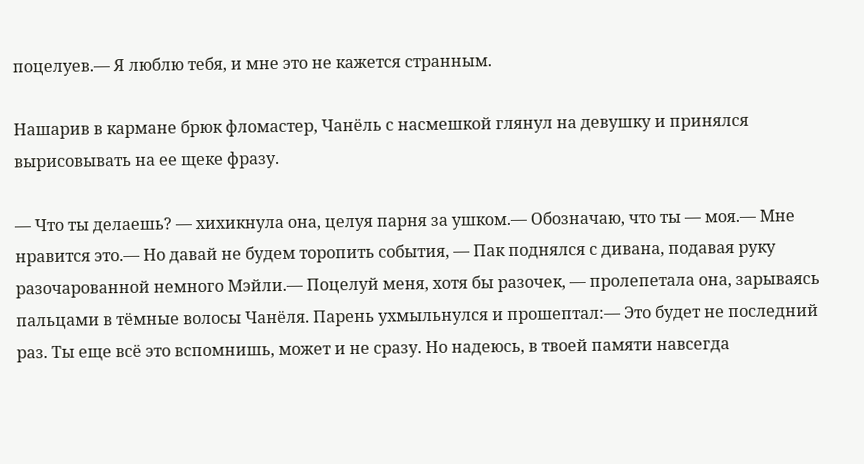поцелуев.— Я люблю тебя, и мне это не кажется странным.

Нашарив в кармане брюк фломастер, Чанёль с насмешкой глянул на девушку и принялся вырисовывать на ее щеке фразу.

— Что ты делаешь? — хихикнула она, целуя парня за ушком.— Обозначаю, что ты — моя.— Мне нравится это.— Но давай не будем торопить события, — Пак поднялся с дивана, подавая руку разочарованной немного Мэйли.— Поцелуй меня, хотя бы разочек, — пролепетала она, зарываясь пальцами в тёмные волосы Чанёля. Парень ухмыльнулся и прошептал:— Это будет не последний раз. Ты еще всё это вспомнишь, может и не сразу. Но надеюсь, в твоей памяти навсегда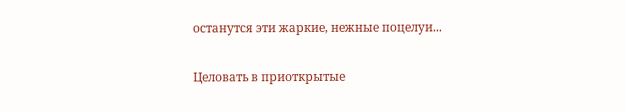останутся эти жаркие, нежные поцелуи...

Целовать в приоткрытые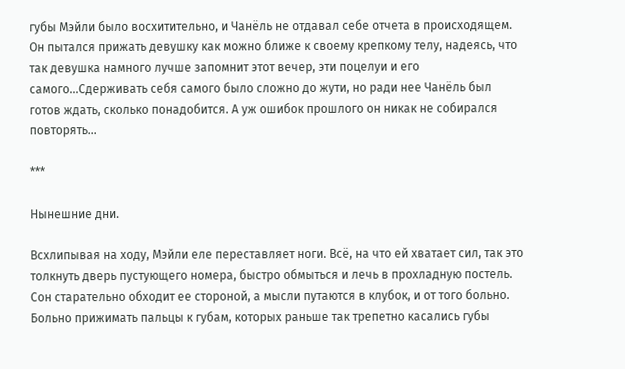губы Мэйли было восхитительно, и Чанёль не отдавал себе отчета в происходящем. Он пытался прижать девушку как можно ближе к своему крепкому телу, надеясь, что так девушка намного лучше запомнит этот вечер, эти поцелуи и его самого...Сдерживать себя самого было сложно до жути, но ради нее Чанёль был готов ждать, сколько понадобится. А уж ошибок прошлого он никак не собирался повторять...

***

Нынешние дни.

Всхлипывая на ходу, Мэйли еле переставляет ноги. Всё, на что ей хватает сил, так это толкнуть дверь пустующего номера, быстро обмыться и лечь в прохладную постель. Сон старательно обходит ее стороной, а мысли путаются в клубок, и от того больно. Больно прижимать пальцы к губам, которых раньше так трепетно касались губы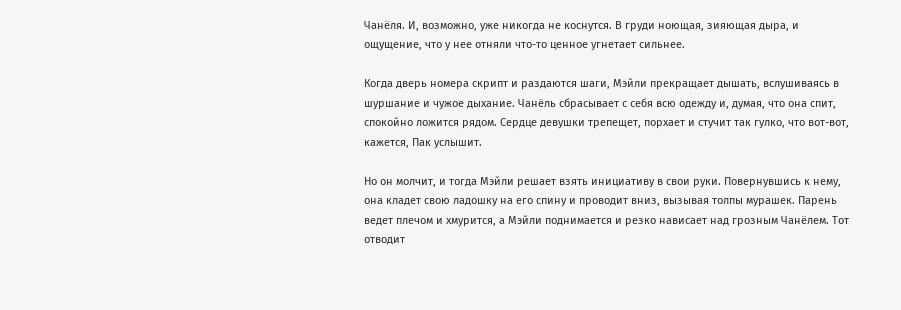Чанёля. И, возможно, уже никогда не коснутся. В груди ноющая, зияющая дыра, и ощущение, что у нее отняли что-то ценное угнетает сильнее.

Когда дверь номера скрипт и раздаются шаги, Мэйли прекращает дышать, вслушиваясь в шуршание и чужое дыхание. Чанёль сбрасывает с себя всю одежду и, думая, что она спит, спокойно ложится рядом. Сердце девушки трепещет, порхает и стучит так гулко, что вот-вот, кажется, Пак услышит.

Но он молчит, и тогда Мэйли решает взять инициативу в свои руки. Повернувшись к нему, она кладет свою ладошку на его спину и проводит вниз, вызывая толпы мурашек. Парень ведет плечом и хмурится, а Мэйли поднимается и резко нависает над грозным Чанёлем. Тот отводит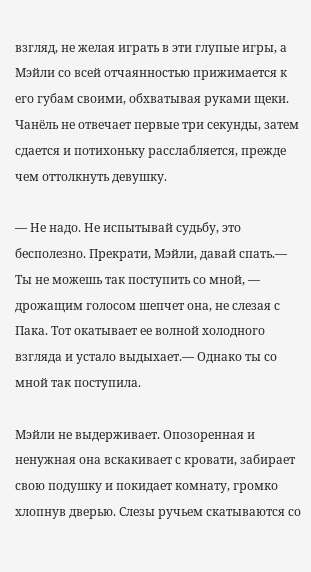взгляд, не желая играть в эти глупые игры, а Мэйли со всей отчаянностью прижимается к его губам своими, обхватывая руками щеки. Чанёль не отвечает первые три секунды, затем сдается и потихоньку расслабляется, прежде чем оттолкнуть девушку.

— Не надо. Не испытывай судьбу, это бесполезно. Прекрати, Мэйли, давай спать.— Ты не можешь так поступить со мной, — дрожащим голосом шепчет она, не слезая с Пака. Тот окатывает ее волной холодного взгляда и устало выдыхает.— Однако ты со мной так поступила.

Мэйли не выдерживает. Опозоренная и ненужная она вскакивает с кровати, забирает свою подушку и покидает комнату, громко хлопнув дверью. Слезы ручьем скатываются со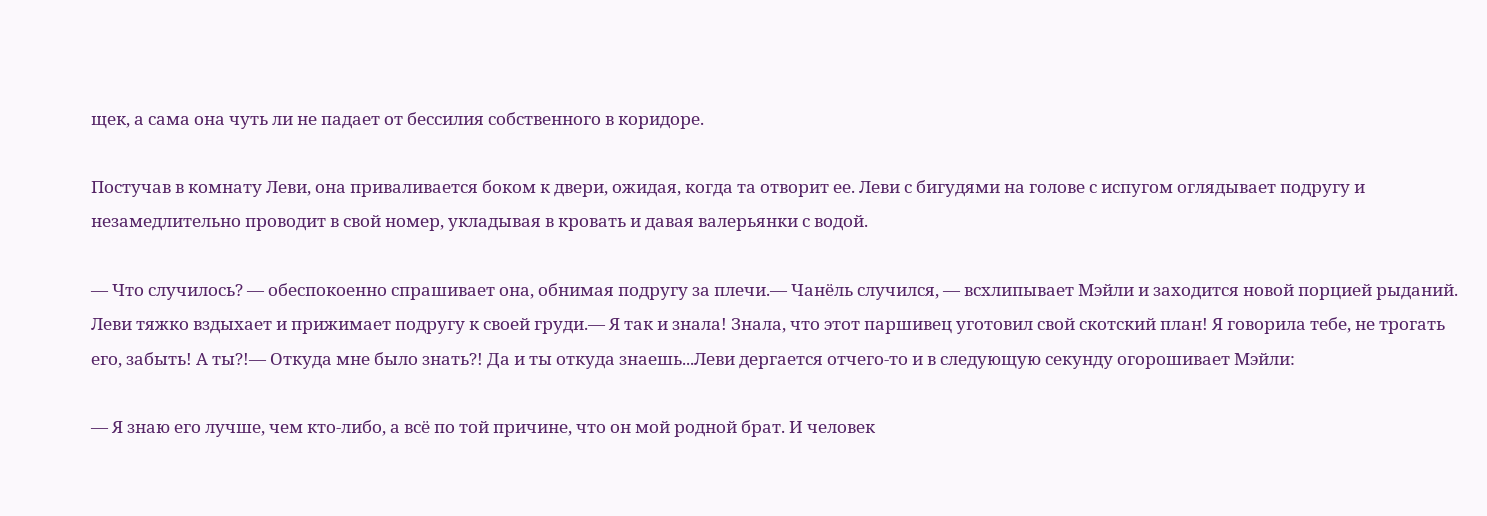щек, а сама она чуть ли не падает от бессилия собственного в коридоре.

Постучав в комнату Леви, она приваливается боком к двери, ожидая, когда та отворит ее. Леви с бигудями на голове с испугом оглядывает подругу и незамедлительно проводит в свой номер, укладывая в кровать и давая валерьянки с водой.

— Что случилось? — обеспокоенно спрашивает она, обнимая подругу за плечи.— Чанёль случился, — всхлипывает Мэйли и заходится новой порцией рыданий. Леви тяжко вздыхает и прижимает подругу к своей груди.— Я так и знала! Знала, что этот паршивец уготовил свой скотский план! Я говорила тебе, не трогать его, забыть! А ты?!— Откуда мне было знать?! Да и ты откуда знаешь...Леви дергается отчего-то и в следующую секунду огорошивает Мэйли:

— Я знаю его лучше, чем кто-либо, а всё по той причине, что он мой родной брат. И человек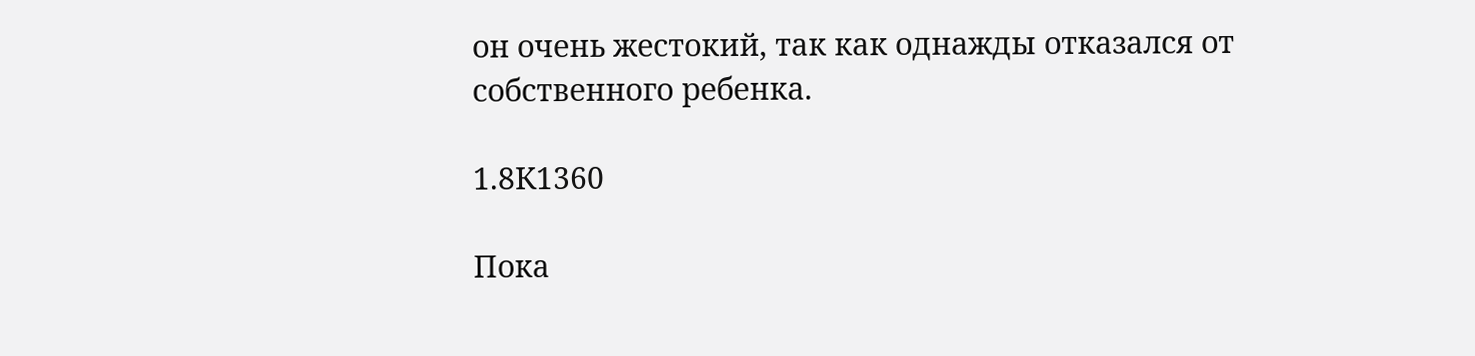он очень жестокий, так как однажды отказался от собственного ребенка.

1.8К1360

Пока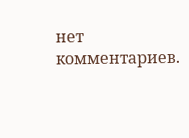нет комментариев.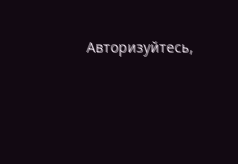Авторизуйтесь,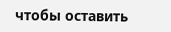чтобы оставить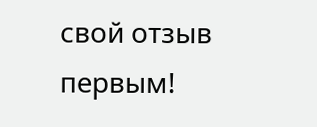свой отзыв первым!